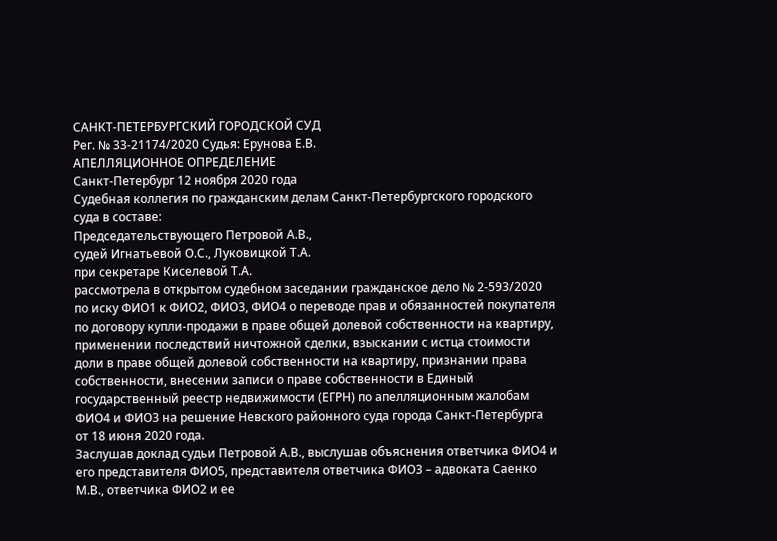САНКТ-ПЕТЕРБУРГСКИЙ ГОРОДСКОЙ СУД
Рег. № 33-21174/2020 Судья: Ерунова Е.В.
АПЕЛЛЯЦИОННОЕ ОПРЕДЕЛЕНИЕ
Санкт-Петербург 12 ноября 2020 года
Судебная коллегия по гражданским делам Санкт-Петербургского городского суда в составе:
Председательствующего Петровой А.В.,
судей Игнатьевой О.С., Луковицкой Т.А.
при секретаре Киселевой Т.А.
рассмотрела в открытом судебном заседании гражданское дело № 2‑593/2020 по иску ФИО1 к ФИО2, ФИО3, ФИО4 о переводе прав и обязанностей покупателя по договору купли-продажи в праве общей долевой собственности на квартиру, применении последствий ничтожной сделки, взыскании с истца стоимости доли в праве общей долевой собственности на квартиру, признании права собственности, внесении записи о праве собственности в Единый государственный реестр недвижимости (ЕГРН) по апелляционным жалобам ФИО4 и ФИО3 на решение Невского районного суда города Санкт-Петербурга от 18 июня 2020 года.
Заслушав доклад судьи Петровой А.В., выслушав объяснения ответчика ФИО4 и его представителя ФИО5, представителя ответчика ФИО3 – адвоката Саенко М.В., ответчика ФИО2 и ее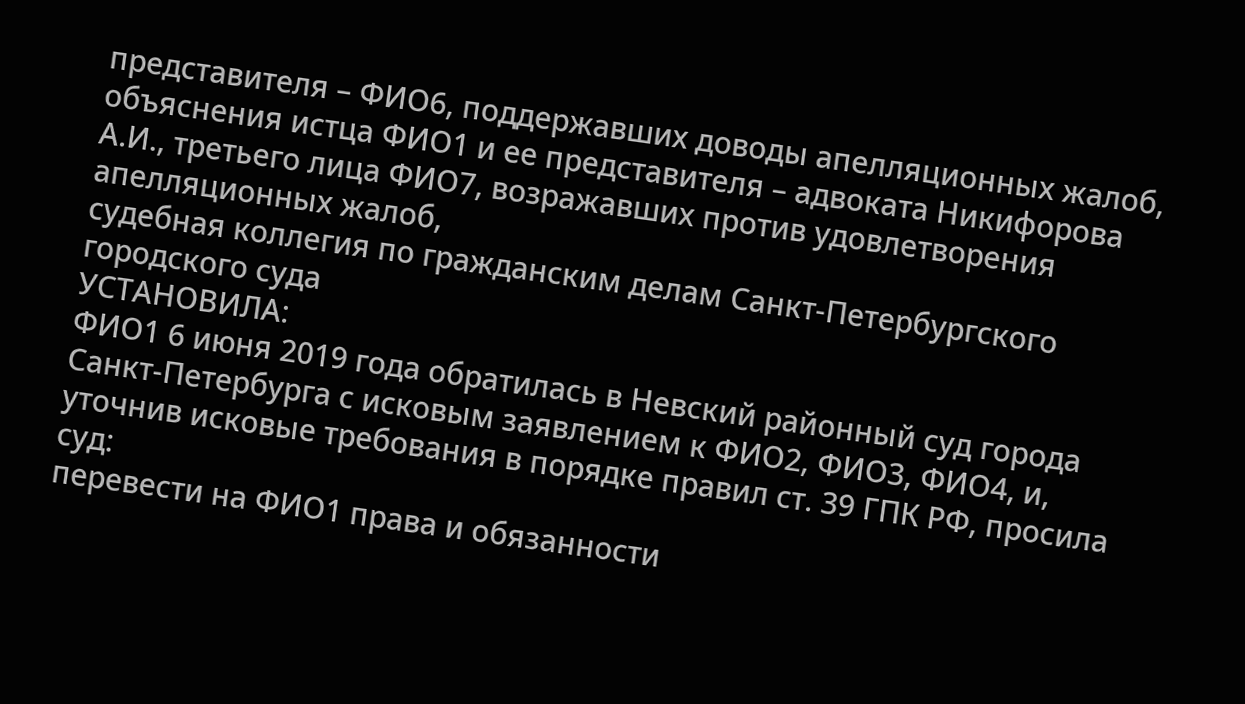представителя – ФИО6, поддержавших доводы апелляционных жалоб, объяснения истца ФИО1 и ее представителя – адвоката Никифорова А.И., третьего лица ФИО7, возражавших против удовлетворения апелляционных жалоб,
судебная коллегия по гражданским делам Санкт-Петербургского городского суда
УСТАНОВИЛА:
ФИО1 6 июня 2019 года обратилась в Невский районный суд города Санкт-Петербурга с исковым заявлением к ФИО2, ФИО3, ФИО4, и, уточнив исковые требования в порядке правил ст. 39 ГПК РФ, просила суд:
перевести на ФИО1 права и обязанности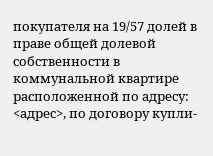покупателя на 19/57 долей в праве общей долевой собственности в коммунальной квартире расположенной по адресу: <адрес>, по договору купли-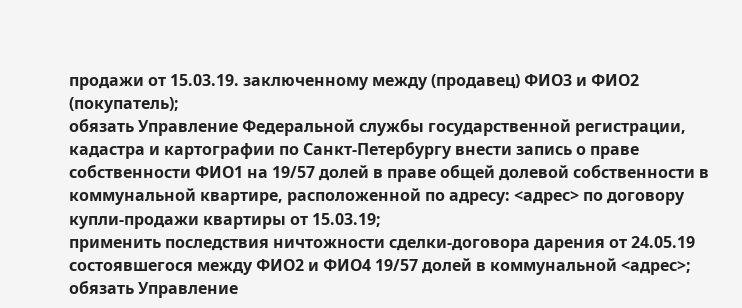продажи от 15.03.19. заключенному между (продавец) ФИО3 и ФИО2 (покупатель);
обязать Управление Федеральной службы государственной регистрации, кадастра и картографии по Санкт-Петербургу внести запись о праве собственности ФИО1 на 19/57 долей в праве общей долевой собственности в коммунальной квартире, расположенной по адресу: <адрес> по договору купли-продажи квартиры от 15.03.19;
применить последствия ничтожности сделки-договора дарения от 24.05.19 состоявшегося между ФИО2 и ФИО4 19/57 долей в коммунальной <адрес>;
обязать Управление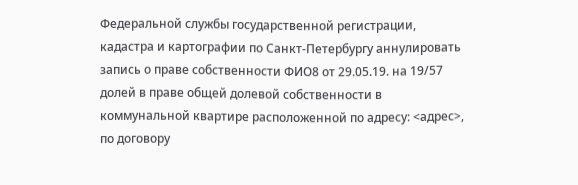Федеральной службы государственной регистрации, кадастра и картографии по Санкт-Петербургу аннулировать запись о праве собственности ФИО8 от 29.05.19. на 19/57 долей в праве общей долевой собственности в коммунальной квартире расположенной по адресу: <адрес>, по договору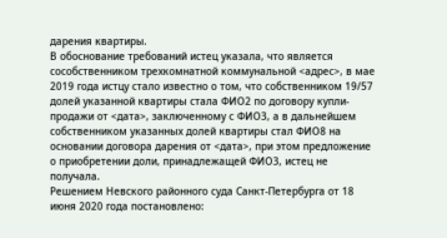дарения квартиры.
В обоснование требований истец указала, что является сособственником трехкомнатной коммунальной <адрес>, в мае 2019 года истцу стало известно о том, что собственником 19/57 долей указанной квартиры стала ФИО2 по договору купли-продажи от <дата>, заключенному с ФИО3, а в дальнейшем собственником указанных долей квартиры стал ФИО8 на основании договора дарения от <дата>, при этом предложение о приобретении доли, принадлежащей ФИО3, истец не получала.
Решением Невского районного суда Санкт-Петербурга от 18 июня 2020 года постановлено: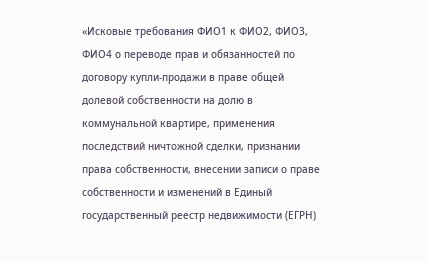«Исковые требования ФИО1 к ФИО2, ФИО3, ФИО4 о переводе прав и обязанностей по договору купли-продажи в праве общей долевой собственности на долю в коммунальной квартире, применения последствий ничтожной сделки, признании права собственности, внесении записи о праве собственности и изменений в Единый государственный реестр недвижимости (ЕГРН)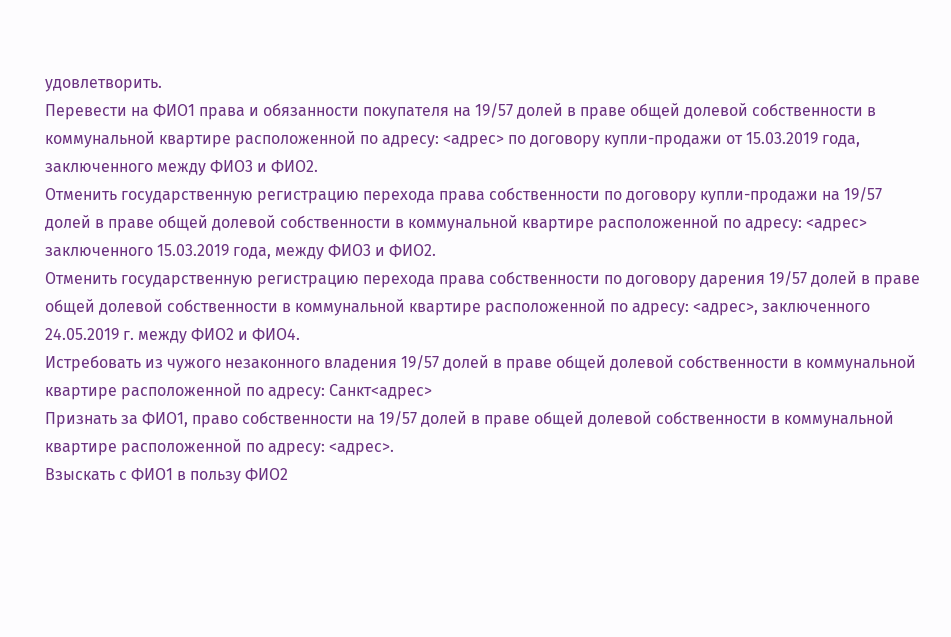удовлетворить.
Перевести на ФИО1 права и обязанности покупателя на 19/57 долей в праве общей долевой собственности в коммунальной квартире расположенной по адресу: <адрес> по договору купли-продажи от 15.03.2019 года, заключенного между ФИО3 и ФИО2.
Отменить государственную регистрацию перехода права собственности по договору купли-продажи на 19/57 долей в праве общей долевой собственности в коммунальной квартире расположенной по адресу: <адрес> заключенного 15.03.2019 года, между ФИО3 и ФИО2.
Отменить государственную регистрацию перехода права собственности по договору дарения 19/57 долей в праве общей долевой собственности в коммунальной квартире расположенной по адресу: <адрес>, заключенного 24.05.2019 г. между ФИО2 и ФИО4.
Истребовать из чужого незаконного владения 19/57 долей в праве общей долевой собственности в коммунальной квартире расположенной по адресу: Санкт<адрес>
Признать за ФИО1, право собственности на 19/57 долей в праве общей долевой собственности в коммунальной квартире расположенной по адресу: <адрес>.
Взыскать с ФИО1 в пользу ФИО2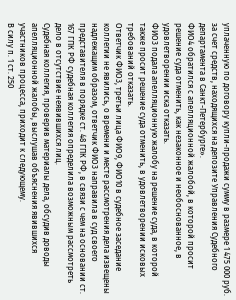уплаченную по договору купли-продажи сумму в размере 1 475 000 руб. за счет средств, находящихся на депозите Управления Судебного департамента в Санкт-Петербурге».
ФИО4 обратился с апелляционной жалобой, в которой просит решение суда отменить, как незаконное и необоснованное, в удовлетворении иска отказать.
ФИО3 подала апелляционную жалобу на решение суда, в которой также просит решение суда отменить, в удовлетворении исковых требований отказать.
Ответчик ФИО3, третьи лица ФИО9, ФИО10 в судебное заседание коллегии не явились, о времени и месте рассмотрения дела извещены надлежащим образом, ответчик ФИО3 направила в суд своего представителя в порядке ст. 48 ГПК РФ, в связи с чем на основании ст. 167 ГПК РФ судебная коллегия определила возможным рассмотреть дело в отсутствие неявившихся лиц.
Судебная коллегия, проверив материалы дела, обсудив доводы апелляционной жалобы, выслушав объяснения явившихся участников процесса, приходит к следующему.
В силу п. 1 ст. 250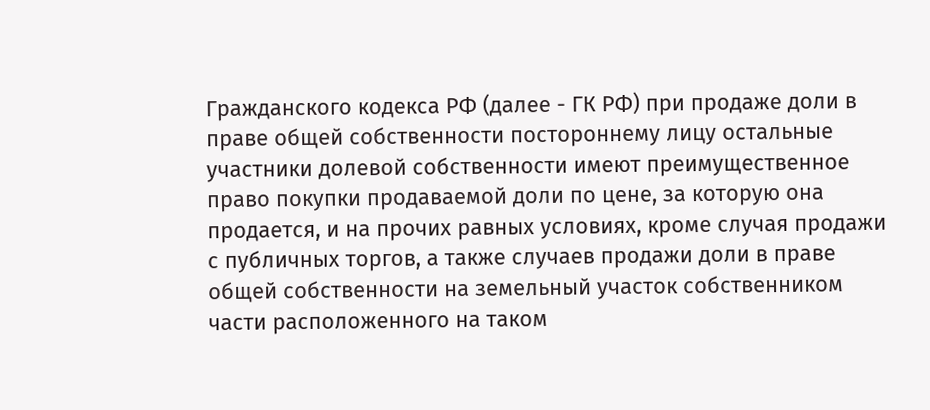Гражданского кодекса РФ (далее - ГК РФ) при продаже доли в праве общей собственности постороннему лицу остальные участники долевой собственности имеют преимущественное право покупки продаваемой доли по цене, за которую она продается, и на прочих равных условиях, кроме случая продажи с публичных торгов, а также случаев продажи доли в праве общей собственности на земельный участок собственником части расположенного на таком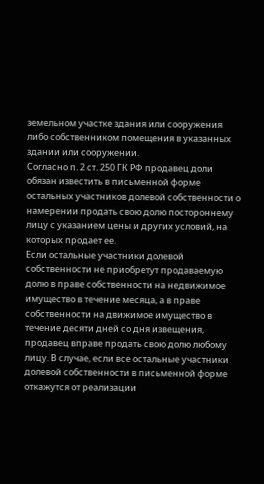земельном участке здания или сооружения либо собственником помещения в указанных здании или сооружении.
Согласно п. 2 ст. 250 ГК РФ продавец доли обязан известить в письменной форме остальных участников долевой собственности о намерении продать свою долю постороннему лицу с указанием цены и других условий, на которых продает ее.
Если остальные участники долевой собственности не приобретут продаваемую долю в праве собственности на недвижимое имущество в течение месяца, а в праве собственности на движимое имущество в течение десяти дней со дня извещения, продавец вправе продать свою долю любому лицу. В случае, если все остальные участники долевой собственности в письменной форме откажутся от реализации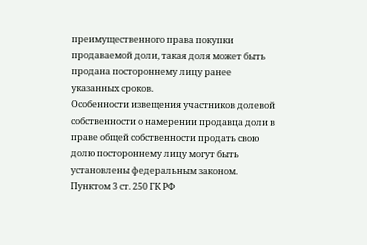преимущественного права покупки продаваемой доли, такая доля может быть продана постороннему лицу ранее указанных сроков.
Особенности извещения участников долевой собственности о намерении продавца доли в праве общей собственности продать свою долю постороннему лицу могут быть установлены федеральным законом.
Пунктом 3 ст. 250 ГК РФ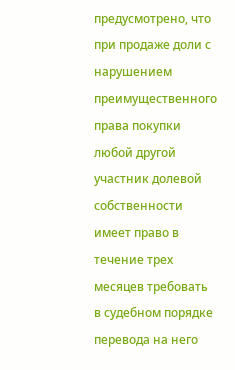предусмотрено, что при продаже доли с нарушением преимущественного права покупки любой другой участник долевой собственности имеет право в течение трех месяцев требовать в судебном порядке перевода на него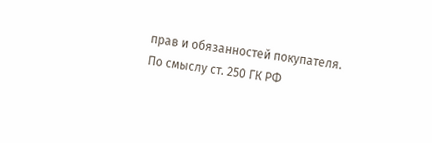прав и обязанностей покупателя.
По смыслу ст. 250 ГК РФ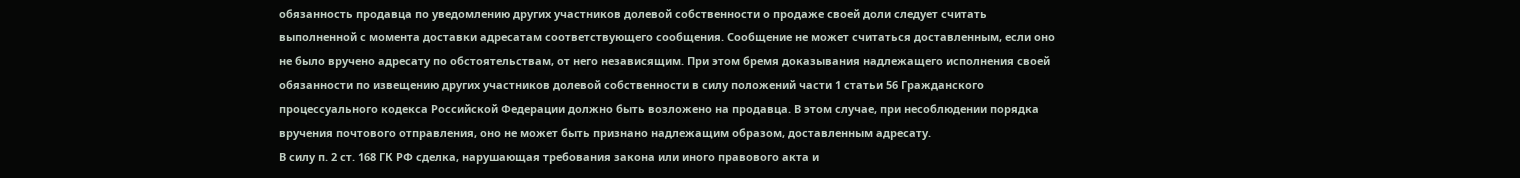обязанность продавца по уведомлению других участников долевой собственности о продаже своей доли следует считать выполненной с момента доставки адресатам соответствующего сообщения. Сообщение не может считаться доставленным, если оно не было вручено адресату по обстоятельствам, от него независящим. При этом бремя доказывания надлежащего исполнения своей обязанности по извещению других участников долевой собственности в силу положений части 1 статьи 56 Гражданского процессуального кодекса Российской Федерации должно быть возложено на продавца. В этом случае, при несоблюдении порядка вручения почтового отправления, оно не может быть признано надлежащим образом, доставленным адресату.
В силу п. 2 ст. 168 ГК РФ сделка, нарушающая требования закона или иного правового акта и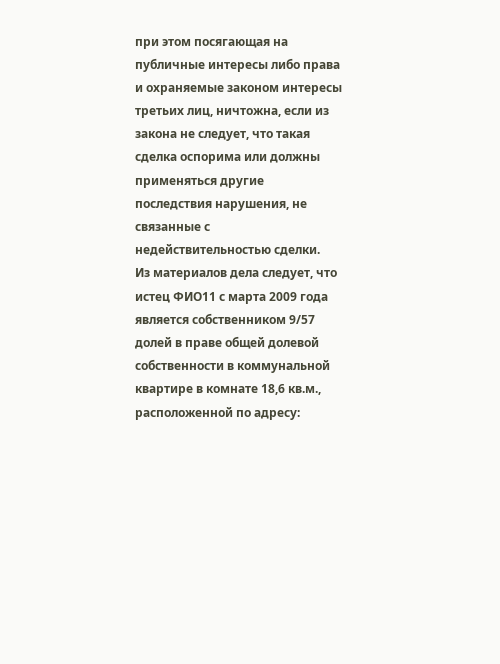при этом посягающая на публичные интересы либо права и охраняемые законом интересы третьих лиц, ничтожна, если из закона не следует, что такая сделка оспорима или должны применяться другие последствия нарушения, не связанные с недействительностью сделки.
Из материалов дела следует, что истец ФИО11 с марта 2009 года является собственником 9/57 долей в праве общей долевой собственности в коммунальной квартире в комнате 18,6 кв.м., расположенной по адресу: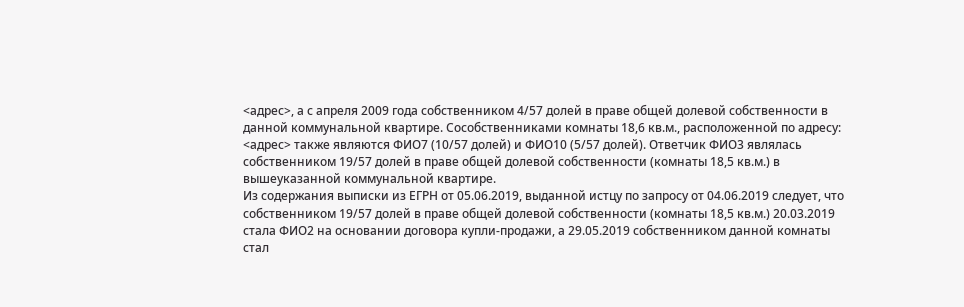<адрес>, а с апреля 2009 года собственником 4/57 долей в праве общей долевой собственности в данной коммунальной квартире. Сособственниками комнаты 18,6 кв.м., расположенной по адресу: <адрес> также являются ФИО7 (10/57 долей) и ФИО10 (5/57 долей). Ответчик ФИО3 являлась собственником 19/57 долей в праве общей долевой собственности (комнаты 18,5 кв.м.) в вышеуказанной коммунальной квартире.
Из содержания выписки из ЕГРН от 05.06.2019, выданной истцу по запросу от 04.06.2019 следует, что собственником 19/57 долей в праве общей долевой собственности (комнаты 18,5 кв.м.) 20.03.2019 стала ФИО2 на основании договора купли-продажи, а 29.05.2019 собственником данной комнаты стал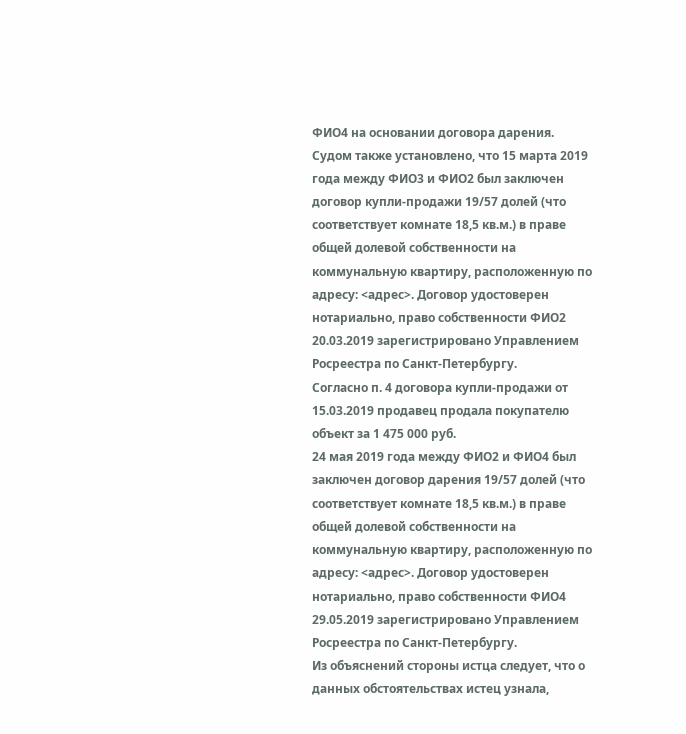ФИО4 на основании договора дарения.
Судом также установлено, что 15 марта 2019 года между ФИО3 и ФИО2 был заключен договор купли-продажи 19/57 долей (что соответствует комнате 18,5 кв.м.) в праве общей долевой собственности на коммунальную квартиру, расположенную по адресу: <адрес>. Договор удостоверен нотариально, право собственности ФИО2 20.03.2019 зарегистрировано Управлением Росреестра по Санкт-Петербургу.
Согласно п. 4 договора купли-продажи от 15.03.2019 продавец продала покупателю объект за 1 475 000 руб.
24 мая 2019 года между ФИО2 и ФИО4 был заключен договор дарения 19/57 долей (что соответствует комнате 18,5 кв.м.) в праве общей долевой собственности на коммунальную квартиру, расположенную по адресу: <адрес>. Договор удостоверен нотариально, право собственности ФИО4 29.05.2019 зарегистрировано Управлением Росреестра по Санкт-Петербургу.
Из объяснений стороны истца следует, что о данных обстоятельствах истец узнала,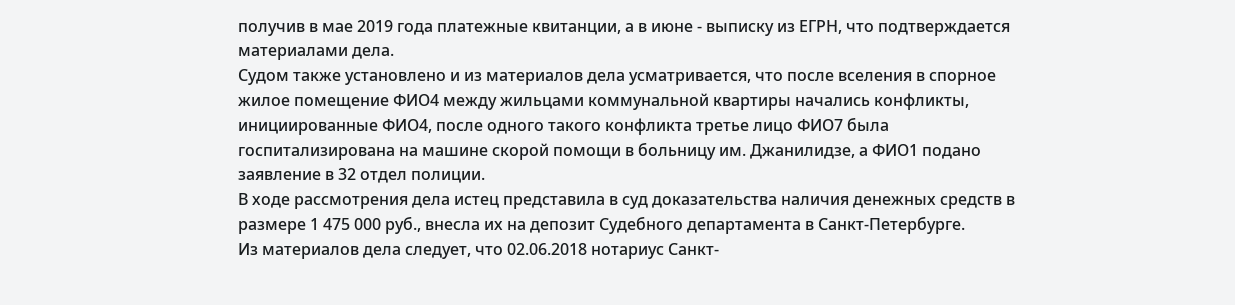получив в мае 2019 года платежные квитанции, а в июне - выписку из ЕГРН, что подтверждается материалами дела.
Судом также установлено и из материалов дела усматривается, что после вселения в спорное жилое помещение ФИО4 между жильцами коммунальной квартиры начались конфликты, инициированные ФИО4, после одного такого конфликта третье лицо ФИО7 была госпитализирована на машине скорой помощи в больницу им. Джанилидзе, а ФИО1 подано заявление в 32 отдел полиции.
В ходе рассмотрения дела истец представила в суд доказательства наличия денежных средств в размере 1 475 000 руб., внесла их на депозит Судебного департамента в Санкт-Петербурге.
Из материалов дела следует, что 02.06.2018 нотариус Санкт-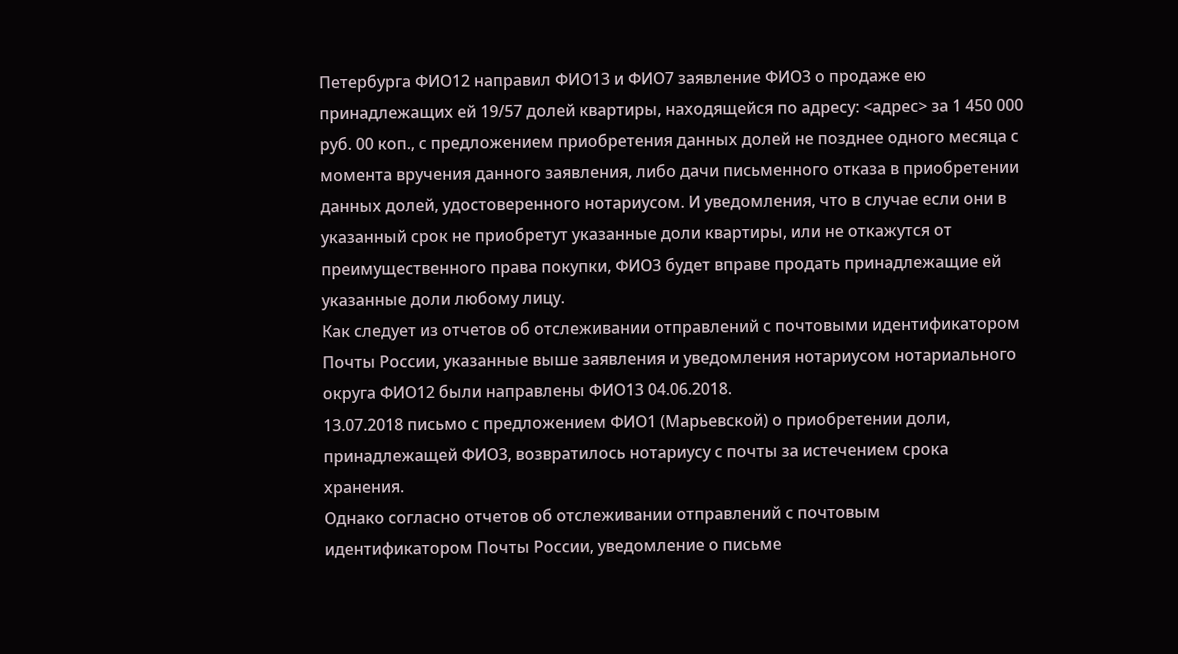Петербурга ФИО12 направил ФИО13 и ФИО7 заявление ФИО3 о продаже ею принадлежащих ей 19/57 долей квартиры, находящейся по адресу: <адрес> за 1 450 000 руб. 00 коп., с предложением приобретения данных долей не позднее одного месяца с момента вручения данного заявления, либо дачи письменного отказа в приобретении данных долей, удостоверенного нотариусом. И уведомления, что в случае если они в указанный срок не приобретут указанные доли квартиры, или не откажутся от преимущественного права покупки, ФИО3 будет вправе продать принадлежащие ей указанные доли любому лицу.
Как следует из отчетов об отслеживании отправлений с почтовыми идентификатором Почты России, указанные выше заявления и уведомления нотариусом нотариального округа ФИО12 были направлены ФИО13 04.06.2018.
13.07.2018 письмо с предложением ФИО1 (Марьевской) о приобретении доли, принадлежащей ФИО3, возвратилось нотариусу с почты за истечением срока хранения.
Однако согласно отчетов об отслеживании отправлений с почтовым идентификатором Почты России, уведомление о письме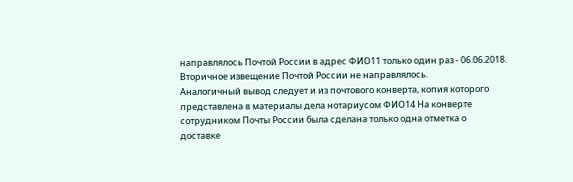направлялось Почтой России в адрес ФИО11 только один раз - 06.06.2018. Вторичное извещение Почтой России не направлялось.
Аналогичный вывод следует и из почтового конверта, копия которого представлена в материалы дела нотариусом ФИО14 На конверте сотрудником Почты России была сделана только одна отметка о доставке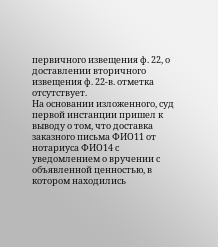первичного извещения ф. 22, о доставлении вторичного извещения ф. 22-в. отметка отсутствует.
На основании изложенного, суд первой инстанции пришел к выводу о том, что доставка заказного письма ФИО11 от нотариуса ФИО14 с уведомлением о вручении с объявленной ценностью, в котором находились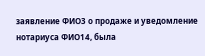заявление ФИО3 о продаже и уведомление нотариуса ФИО14, была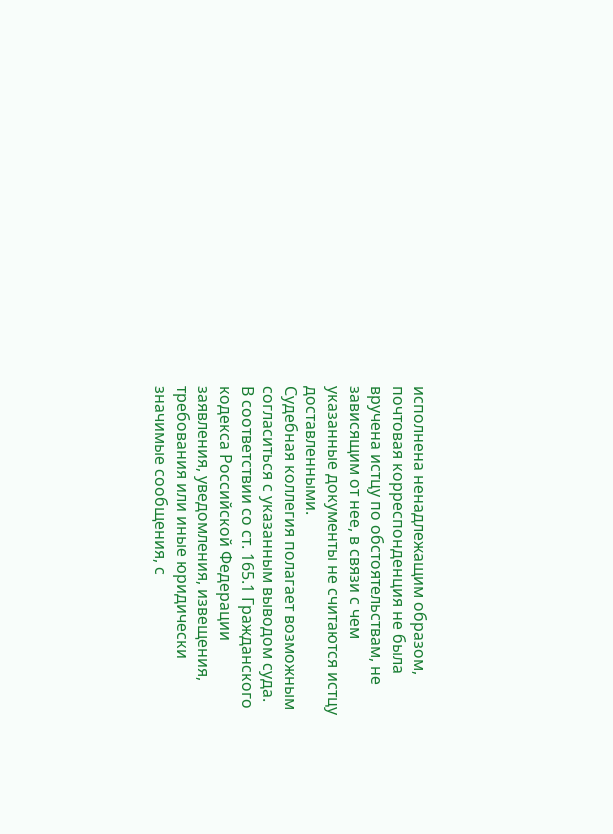исполнена ненадлежащим образом, почтовая корреспонденция не была вручена истцу по обстоятельствам, не зависящим от нее, в связи с чем указанные документы не считаются истцу доставленными.
Судебная коллегия полагает возможным согласиться с указанным выводом суда.
В соответствии со ст. 165.1 Гражданского кодекса Российской Федерации заявления, уведомления, извещения, требования или иные юридически значимые сообщения, с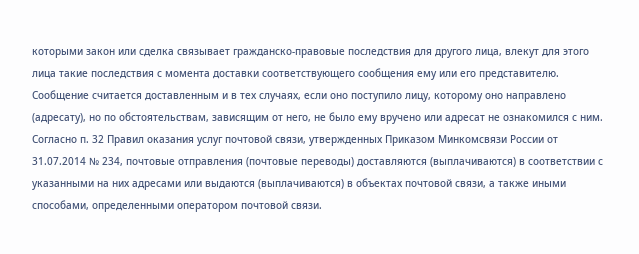которыми закон или сделка связывает гражданско-правовые последствия для другого лица, влекут для этого лица такие последствия с момента доставки соответствующего сообщения ему или его представителю.
Сообщение считается доставленным и в тех случаях, если оно поступило лицу, которому оно направлено (адресату), но по обстоятельствам, зависящим от него, не было ему вручено или адресат не ознакомился с ним.
Согласно п. 32 Правил оказания услуг почтовой связи, утвержденных Приказом Минкомсвязи России от 31.07.2014 № 234, почтовые отправления (почтовые переводы) доставляются (выплачиваются) в соответствии с указанными на них адресами или выдаются (выплачиваются) в объектах почтовой связи, а также иными способами, определенными оператором почтовой связи.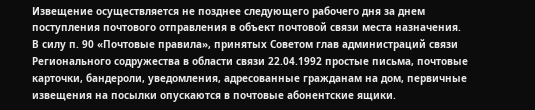Извещение осуществляется не позднее следующего рабочего дня за днем поступления почтового отправления в объект почтовой связи места назначения.
В силу п. 90 «Почтовые правила», принятых Советом глав администраций связи Регионального содружества в области связи 22.04.1992 простые письма, почтовые карточки, бандероли, уведомления, адресованные гражданам на дом, первичные извещения на посылки опускаются в почтовые абонентские ящики.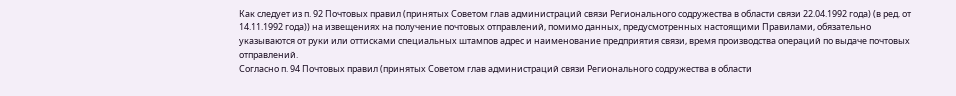Как следует из п. 92 Почтовых правил (принятых Советом глав администраций связи Регионального содружества в области связи 22.04.1992 года) (в ред. от 14.11.1992 года)) на извещениях на получение почтовых отправлений, помимо данных, предусмотренных настоящими Правилами, обязательно указываются от руки или оттисками специальных штампов адрес и наименование предприятия связи, время производства операций по выдаче почтовых отправлений.
Согласно п. 94 Почтовых правил (принятых Советом глав администраций связи Регионального содружества в области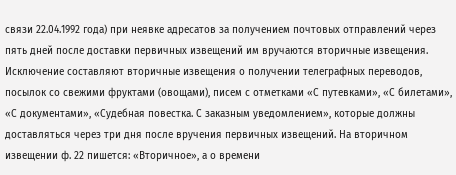связи 22.04.1992 года) при неявке адресатов за получением почтовых отправлений через пять дней после доставки первичных извещений им вручаются вторичные извещения. Исключение составляют вторичные извещения о получении телеграфных переводов, посылок со свежими фруктами (овощами), писем с отметками «С путевками», «С билетами», «С документами», «Судебная повестка. С заказным уведомлением», которые должны доставляться через три дня после вручения первичных извещений. На вторичном извещении ф. 22 пишется: «Вторичное», а о времени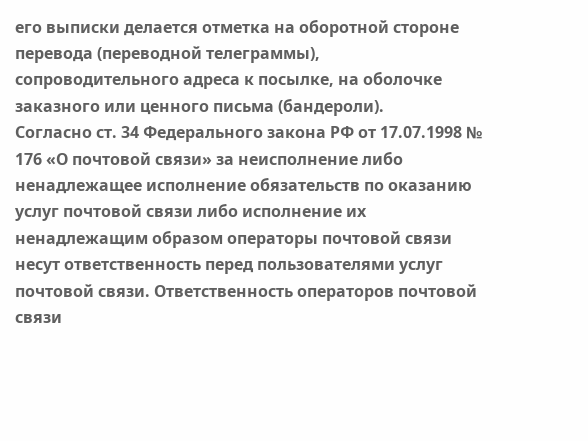его выписки делается отметка на оборотной стороне перевода (переводной телеграммы), сопроводительного адреса к посылке, на оболочке заказного или ценного письма (бандероли).
Согласно ст. 34 Федерального закона РФ от 17.07.1998 № 176 «О почтовой связи» за неисполнение либо ненадлежащее исполнение обязательств по оказанию услуг почтовой связи либо исполнение их ненадлежащим образом операторы почтовой связи несут ответственность перед пользователями услуг почтовой связи. Ответственность операторов почтовой связи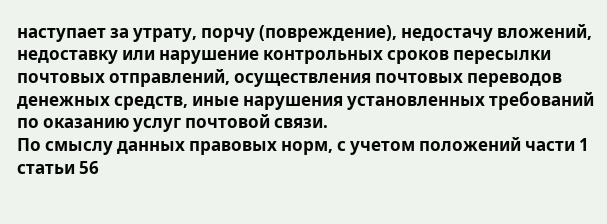наступает за утрату, порчу (повреждение), недостачу вложений, недоставку или нарушение контрольных сроков пересылки почтовых отправлений, осуществления почтовых переводов денежных средств, иные нарушения установленных требований по оказанию услуг почтовой связи.
По смыслу данных правовых норм, с учетом положений части 1 статьи 56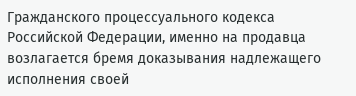Гражданского процессуального кодекса Российской Федерации, именно на продавца возлагается бремя доказывания надлежащего исполнения своей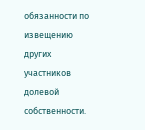обязанности по извещению других участников долевой собственности.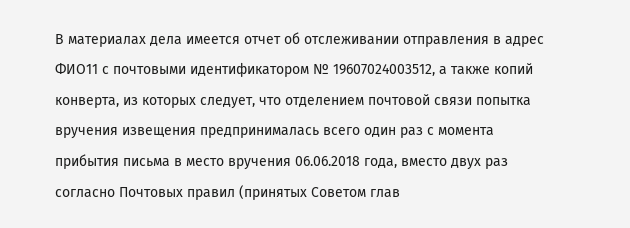В материалах дела имеется отчет об отслеживании отправления в адрес ФИО11 с почтовыми идентификатором № 19607024003512, а также копий конверта, из которых следует, что отделением почтовой связи попытка вручения извещения предпринималась всего один раз с момента прибытия письма в место вручения 06.06.2018 года, вместо двух раз согласно Почтовых правил (принятых Советом глав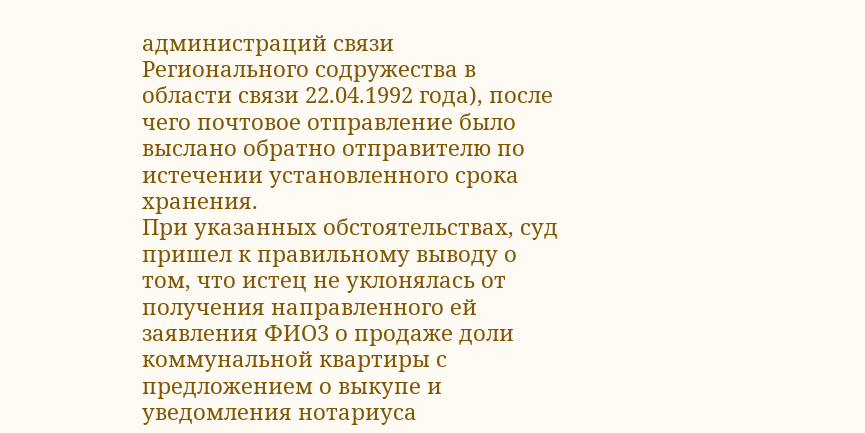администраций связи Регионального содружества в области связи 22.04.1992 года), после чего почтовое отправление было выслано обратно отправителю по истечении установленного срока хранения.
При указанных обстоятельствах, суд пришел к правильному выводу о том, что истец не уклонялась от получения направленного ей заявления ФИО3 о продаже доли коммунальной квартиры с предложением о выкупе и уведомления нотариуса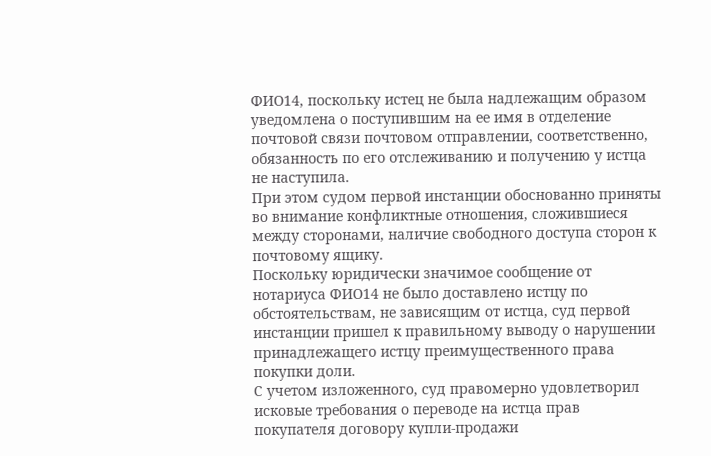ФИО14, поскольку истец не была надлежащим образом уведомлена о поступившим на ее имя в отделение почтовой связи почтовом отправлении, соответственно, обязанность по его отслеживанию и получению у истца не наступила.
При этом судом первой инстанции обоснованно приняты во внимание конфликтные отношения, сложившиеся между сторонами, наличие свободного доступа сторон к почтовому ящику.
Поскольку юридически значимое сообщение от нотариуса ФИО14 не было доставлено истцу по обстоятельствам, не зависящим от истца, суд первой инстанции пришел к правильному выводу о нарушении принадлежащего истцу преимущественного права покупки доли.
С учетом изложенного, суд правомерно удовлетворил исковые требования о переводе на истца прав покупателя договору купли-продажи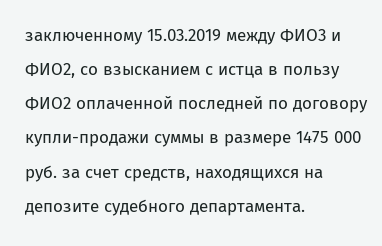заключенному 15.03.2019 между ФИО3 и ФИО2, со взысканием с истца в пользу ФИО2 оплаченной последней по договору купли-продажи суммы в размере 1475 000 руб. за счет средств, находящихся на депозите судебного департамента.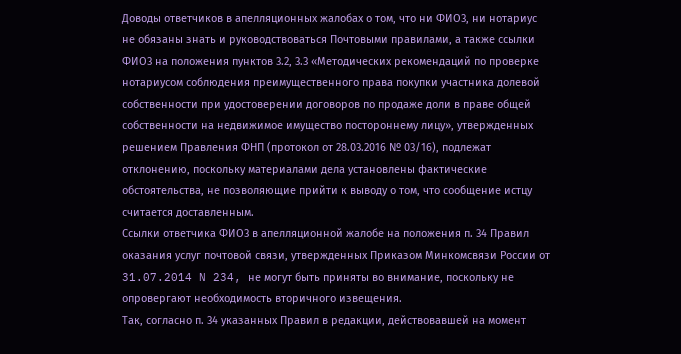Доводы ответчиков в апелляционных жалобах о том, что ни ФИО3, ни нотариус не обязаны знать и руководствоваться Почтовыми правилами, а также ссылки ФИО3 на положения пунктов 3.2, 3.3 «Методических рекомендаций по проверке нотариусом соблюдения преимущественного права покупки участника долевой собственности при удостоверении договоров по продаже доли в праве общей собственности на недвижимое имущество постороннему лицу», утвержденных решением Правления ФНП (протокол от 28.03.2016 № 03/16), подлежат отклонению, поскольку материалами дела установлены фактические обстоятельства, не позволяющие прийти к выводу о том, что сообщение истцу считается доставленным.
Ссылки ответчика ФИО3 в апелляционной жалобе на положения п. 34 Правил оказания услуг почтовой связи, утвержденных Приказом Минкомсвязи России от 31.07.2014 N 234, не могут быть приняты во внимание, поскольку не опровергают необходимость вторичного извещения.
Так, согласно п. 34 указанных Правил в редакции, действовавшей на момент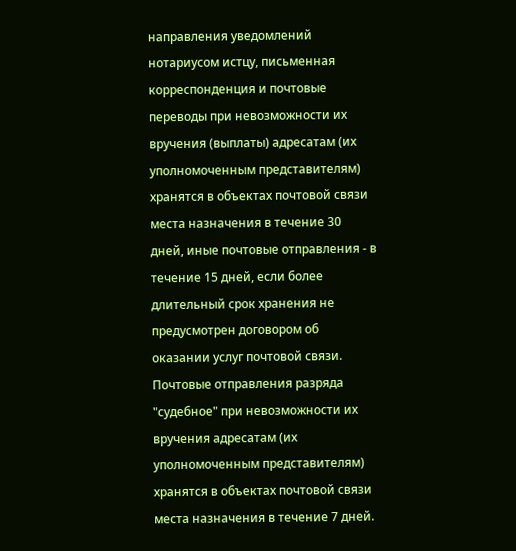направления уведомлений нотариусом истцу, письменная корреспонденция и почтовые переводы при невозможности их вручения (выплаты) адресатам (их уполномоченным представителям) хранятся в объектах почтовой связи места назначения в течение 30 дней, иные почтовые отправления - в течение 15 дней, если более длительный срок хранения не предусмотрен договором об оказании услуг почтовой связи. Почтовые отправления разряда "судебное" при невозможности их вручения адресатам (их уполномоченным представителям) хранятся в объектах почтовой связи места назначения в течение 7 дней.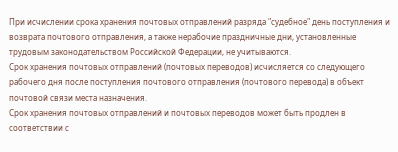При исчислении срока хранения почтовых отправлений разряда "судебное" день поступления и возврата почтового отправления, а также нерабочие праздничные дни, установленные трудовым законодательством Российской Федерации, не учитываются.
Срок хранения почтовых отправлений (почтовых переводов) исчисляется со следующего рабочего дня после поступления почтового отправления (почтового перевода) в объект почтовой связи места назначения.
Срок хранения почтовых отправлений и почтовых переводов может быть продлен в соответствии с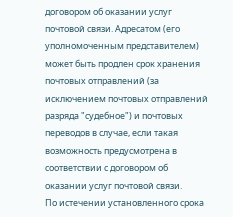договором об оказании услуг почтовой связи. Адресатом (его уполномоченным представителем) может быть продлен срок хранения почтовых отправлений (за исключением почтовых отправлений разряда "судебное") и почтовых переводов в случае, если такая возможность предусмотрена в соответствии с договором об оказании услуг почтовой связи.
По истечении установленного срока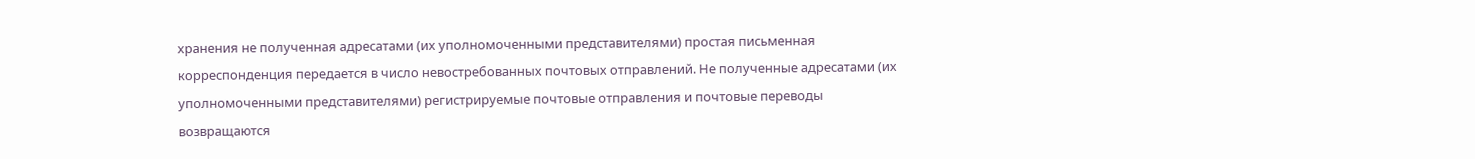хранения не полученная адресатами (их уполномоченными представителями) простая письменная корреспонденция передается в число невостребованных почтовых отправлений. Не полученные адресатами (их уполномоченными представителями) регистрируемые почтовые отправления и почтовые переводы возвращаются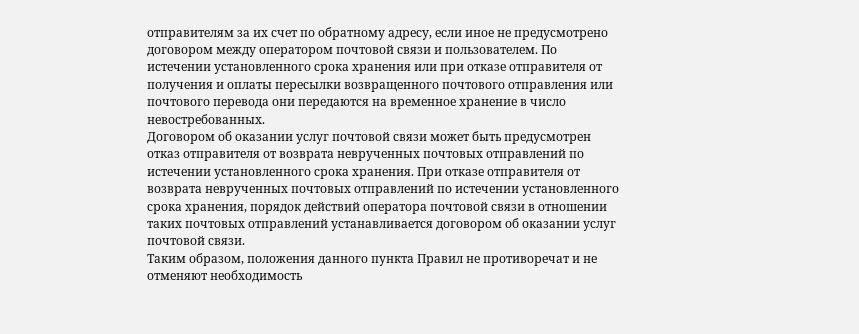отправителям за их счет по обратному адресу, если иное не предусмотрено договором между оператором почтовой связи и пользователем. По истечении установленного срока хранения или при отказе отправителя от получения и оплаты пересылки возвращенного почтового отправления или почтового перевода они передаются на временное хранение в число невостребованных.
Договором об оказании услуг почтовой связи может быть предусмотрен отказ отправителя от возврата неврученных почтовых отправлений по истечении установленного срока хранения. При отказе отправителя от возврата неврученных почтовых отправлений по истечении установленного срока хранения, порядок действий оператора почтовой связи в отношении таких почтовых отправлений устанавливается договором об оказании услуг почтовой связи.
Таким образом, положения данного пункта Правил не противоречат и не отменяют необходимость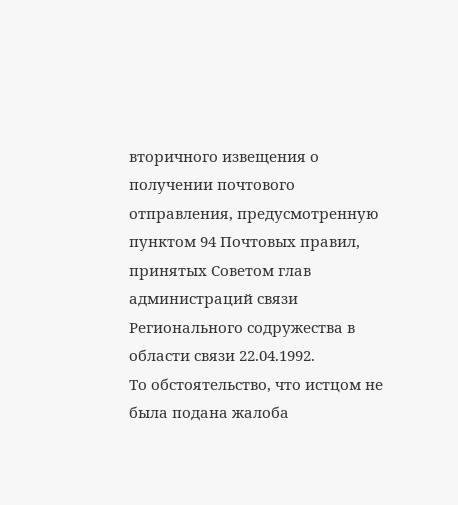вторичного извещения о получении почтового отправления, предусмотренную пунктом 94 Почтовых правил, принятых Советом глав администраций связи Регионального содружества в области связи 22.04.1992.
То обстоятельство, что истцом не была подана жалоба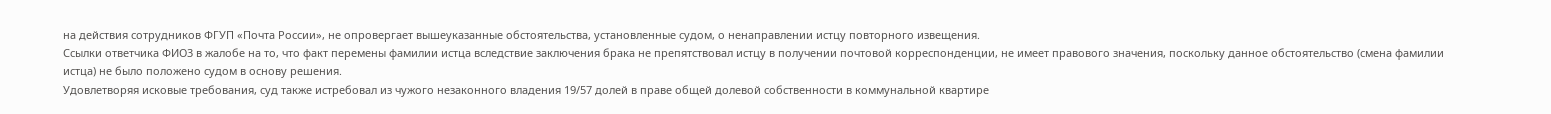на действия сотрудников ФГУП «Почта России», не опровергает вышеуказанные обстоятельства, установленные судом, о ненаправлении истцу повторного извещения.
Ссылки ответчика ФИО3 в жалобе на то, что факт перемены фамилии истца вследствие заключения брака не препятствовал истцу в получении почтовой корреспонденции, не имеет правового значения, поскольку данное обстоятельство (смена фамилии истца) не было положено судом в основу решения.
Удовлетворяя исковые требования, суд также истребовал из чужого незаконного владения 19/57 долей в праве общей долевой собственности в коммунальной квартире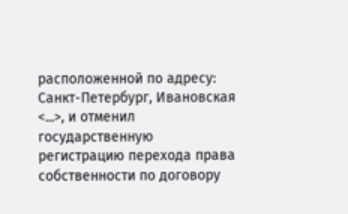расположенной по адресу: Санкт-Петербург, Ивановская <...>, и отменил государственную регистрацию перехода права собственности по договору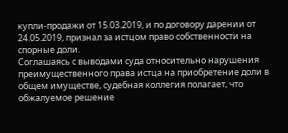купли-продажи от 15.03.2019, и по договору дарении от 24.05.2019, признал за истцом право собственности на спорные доли.
Соглашаясь с выводами суда относительно нарушения преимущественного права истца на приобретение доли в общем имуществе, судебная коллегия полагает, что обжалуемое решение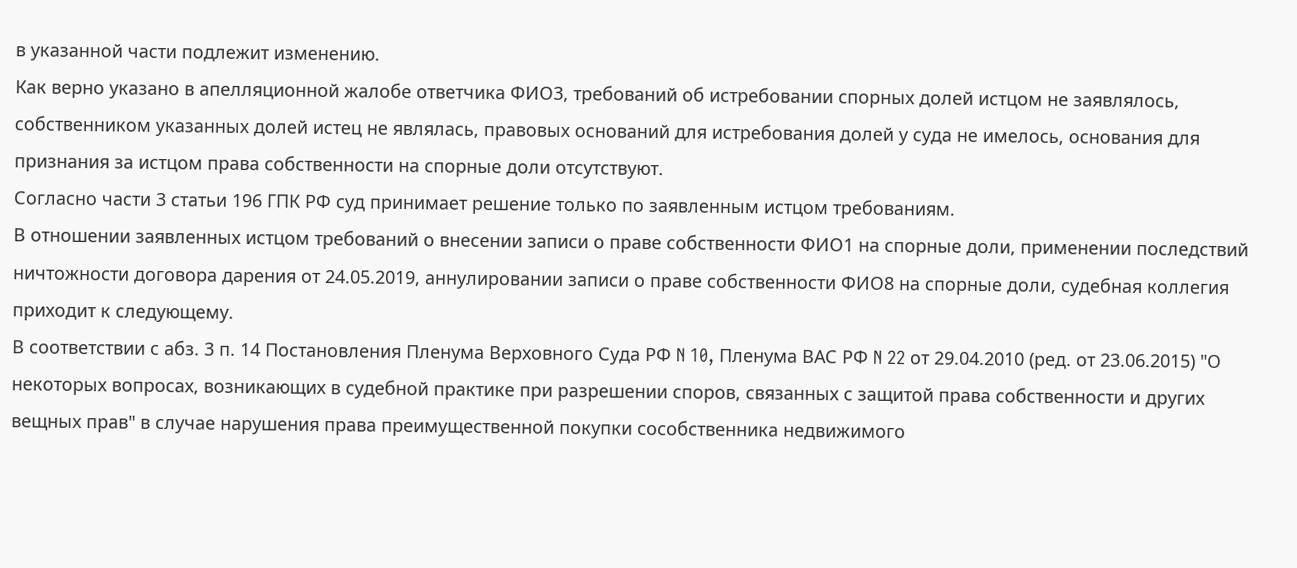в указанной части подлежит изменению.
Как верно указано в апелляционной жалобе ответчика ФИО3, требований об истребовании спорных долей истцом не заявлялось, собственником указанных долей истец не являлась, правовых оснований для истребования долей у суда не имелось, основания для признания за истцом права собственности на спорные доли отсутствуют.
Согласно части 3 статьи 196 ГПК РФ суд принимает решение только по заявленным истцом требованиям.
В отношении заявленных истцом требований о внесении записи о праве собственности ФИО1 на спорные доли, применении последствий ничтожности договора дарения от 24.05.2019, аннулировании записи о праве собственности ФИО8 на спорные доли, судебная коллегия приходит к следующему.
В соответствии с абз. 3 п. 14 Постановления Пленума Верховного Суда РФ N 10, Пленума ВАС РФ N 22 от 29.04.2010 (ред. от 23.06.2015) "О некоторых вопросах, возникающих в судебной практике при разрешении споров, связанных с защитой права собственности и других вещных прав" в случае нарушения права преимущественной покупки сособственника недвижимого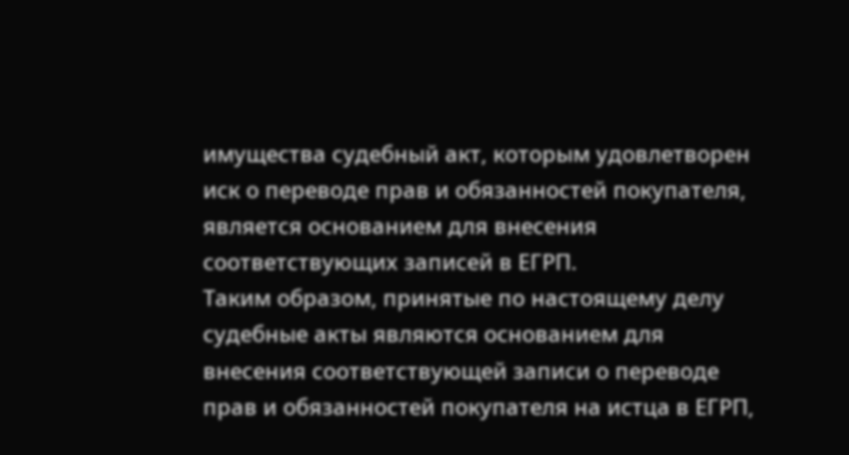имущества судебный акт, которым удовлетворен иск о переводе прав и обязанностей покупателя, является основанием для внесения соответствующих записей в ЕГРП.
Таким образом, принятые по настоящему делу судебные акты являются основанием для внесения соответствующей записи о переводе прав и обязанностей покупателя на истца в ЕГРП,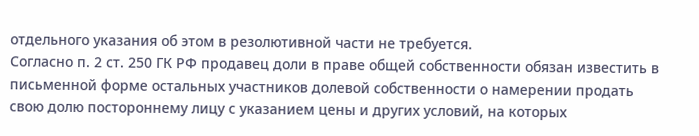отдельного указания об этом в резолютивной части не требуется.
Согласно п. 2 ст. 250 ГК РФ продавец доли в праве общей собственности обязан известить в письменной форме остальных участников долевой собственности о намерении продать свою долю постороннему лицу с указанием цены и других условий, на которых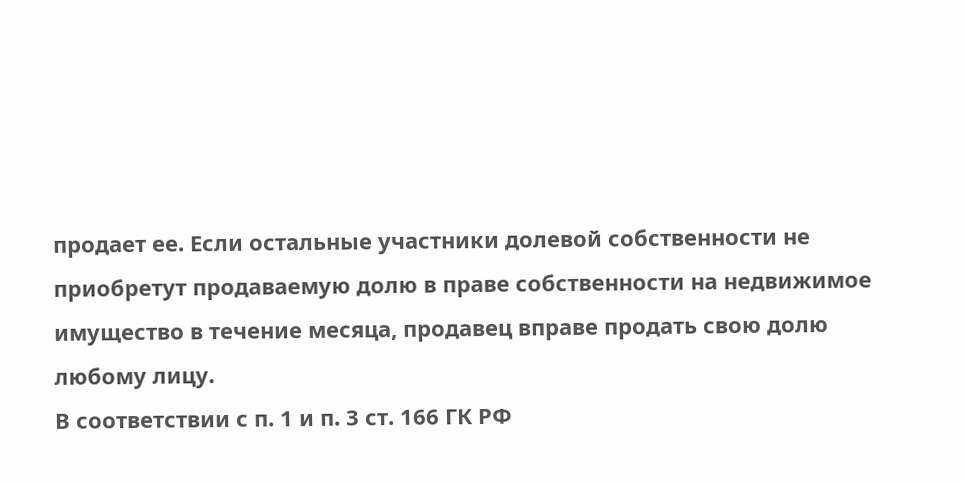продает ее. Если остальные участники долевой собственности не приобретут продаваемую долю в праве собственности на недвижимое имущество в течение месяца, продавец вправе продать свою долю любому лицу.
В соответствии с п. 1 и п. 3 ст. 166 ГК РФ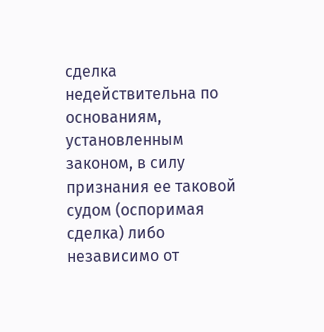сделка недействительна по основаниям, установленным законом, в силу признания ее таковой судом (оспоримая сделка) либо независимо от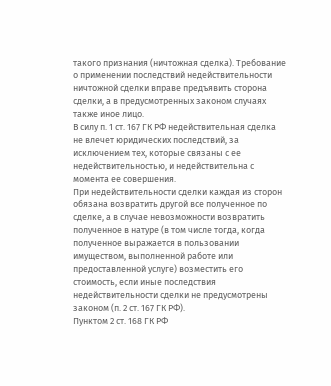такого признания (ничтожная сделка). Требование о применении последствий недействительности ничтожной сделки вправе предъявить сторона сделки, а в предусмотренных законом случаях также иное лицо.
В силу п. 1 ст. 167 ГК РФ недействительная сделка не влечет юридических последствий, за исключением тех, которые связаны с ее недействительностью, и недействительна с момента ее совершения.
При недействительности сделки каждая из сторон обязана возвратить другой все полученное по сделке, а в случае невозможности возвратить полученное в натуре (в том числе тогда, когда полученное выражается в пользовании имуществом, выполненной работе или предоставленной услуге) возместить его стоимость, если иные последствия недействительности сделки не предусмотрены законом (п. 2 ст. 167 ГК РФ).
Пунктом 2 ст. 168 ГК РФ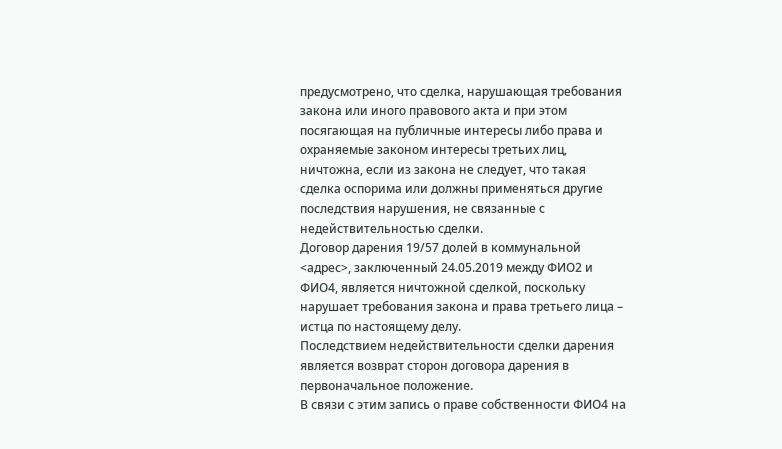предусмотрено, что сделка, нарушающая требования закона или иного правового акта и при этом посягающая на публичные интересы либо права и охраняемые законом интересы третьих лиц, ничтожна, если из закона не следует, что такая сделка оспорима или должны применяться другие последствия нарушения, не связанные с недействительностью сделки.
Договор дарения 19/57 долей в коммунальной <адрес>, заключенный 24.05.2019 между ФИО2 и ФИО4, является ничтожной сделкой, поскольку нарушает требования закона и права третьего лица – истца по настоящему делу.
Последствием недействительности сделки дарения является возврат сторон договора дарения в первоначальное положение.
В связи с этим запись о праве собственности ФИО4 на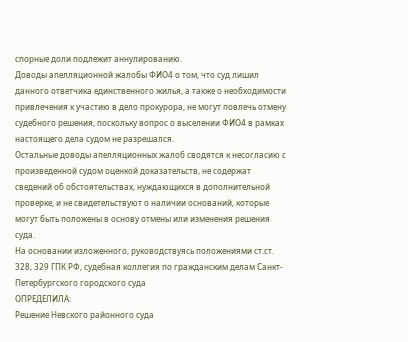спорные доли подлежит аннулированию.
Доводы апелляционной жалобы ФИО4 о том, что суд лишил данного ответчика единственного жилья, а также о необходимости привлечения к участию в дело прокурора, не могут повлечь отмену судебного решения, поскольку вопрос о выселении ФИО4 в рамках настоящего дела судом не разрешался.
Остальные доводы апелляционных жалоб сводятся к несогласию с произведенной судом оценкой доказательств, не содержат сведений об обстоятельствах, нуждающихся в дополнительной проверке, и не свидетельствуют о наличии оснований, которые могут быть положены в основу отмены или изменения решения суда.
На основании изложенного, руководствуясь положениями ст.ст. 328, 329 ГПК РФ, судебная коллегия по гражданским делам Санкт-Петербургского городского суда
ОПРЕДЕЛИЛА:
Решение Невского районного суда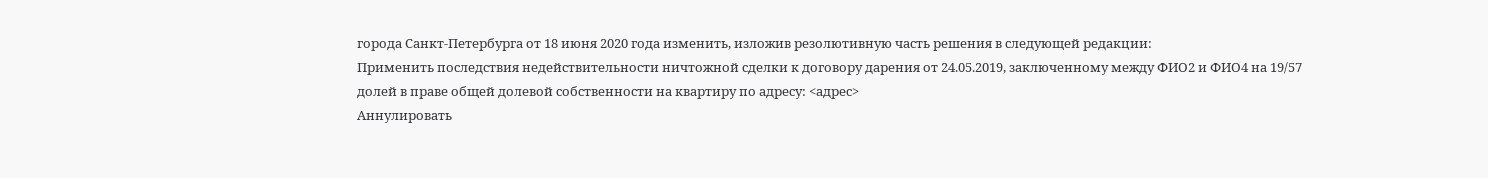города Санкт-Петербурга от 18 июня 2020 года изменить, изложив резолютивную часть решения в следующей редакции:
Применить последствия недействительности ничтожной сделки к договору дарения от 24.05.2019, заключенному между ФИО2 и ФИО4 на 19/57 долей в праве общей долевой собственности на квартиру по адресу: <адрес>
Аннулировать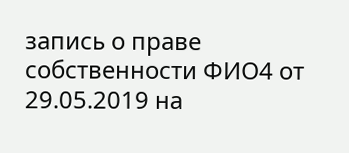запись о праве собственности ФИО4 от 29.05.2019 на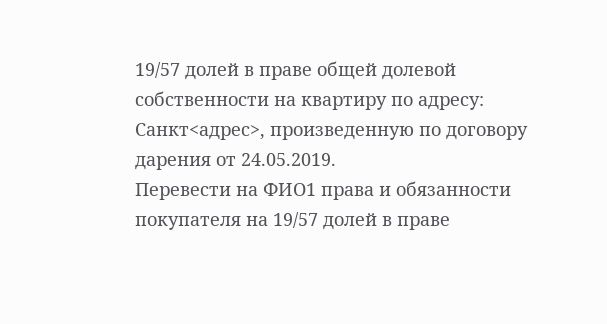19/57 долей в праве общей долевой собственности на квартиру по адресу: Санкт<адрес>, произведенную по договору дарения от 24.05.2019.
Перевести на ФИО1 права и обязанности покупателя на 19/57 долей в праве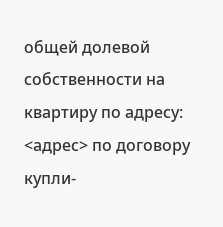общей долевой собственности на квартиру по адресу: <адрес> по договору купли-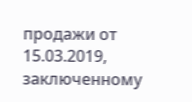продажи от 15.03.2019, заключенному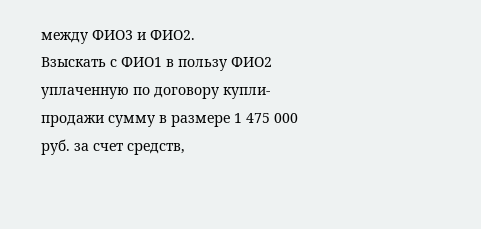между ФИО3 и ФИО2.
Взыскать с ФИО1 в пользу ФИО2 уплаченную по договору купли-продажи сумму в размере 1 475 000 руб. за счет средств,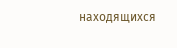находящихся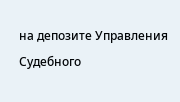на депозите Управления Судебного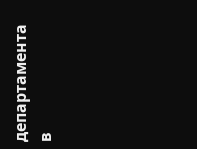департамента в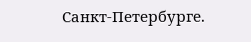Санкт-Петербурге.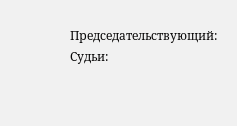Председательствующий:
Судьи: